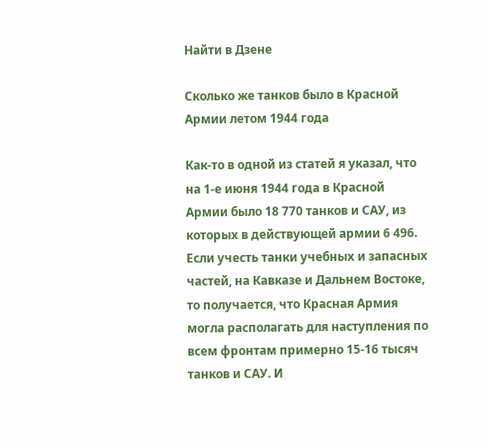Найти в Дзене

Сколько же танков было в Красной Армии летом 1944 года

Как-то в одной из статей я указал, что на 1-е июня 1944 года в Красной Армии было 18 770 танков и САУ, из которых в действующей армии 6 496. Если учесть танки учебных и запасных частей, на Кавказе и Дальнем Востоке, то получается, что Красная Армия могла располагать для наступления по всем фронтам примерно 15-16 тысяч танков и САУ. И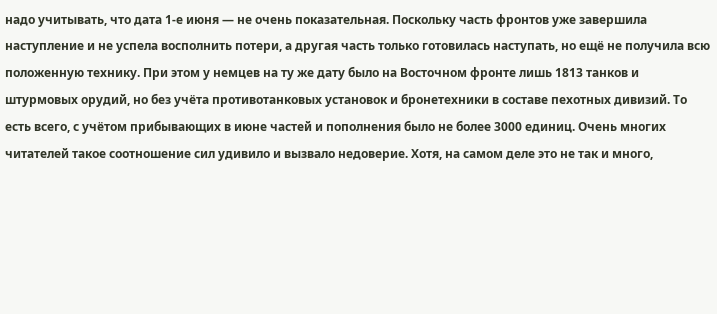надо учитывать, что дата 1-е июня — не очень показательная. Поскольку часть фронтов уже завершила наступление и не успела восполнить потери, а другая часть только готовилась наступать, но ещё не получила всю положенную технику. При этом у немцев на ту же дату было на Восточном фронте лишь 1813 танков и штурмовых орудий, но без учёта противотанковых установок и бронетехники в составе пехотных дивизий. То есть всего, с учётом прибывающих в июне частей и пополнения было не более 3000 единиц. Очень многих читателей такое соотношение сил удивило и вызвало недоверие. Хотя, на самом деле это не так и много,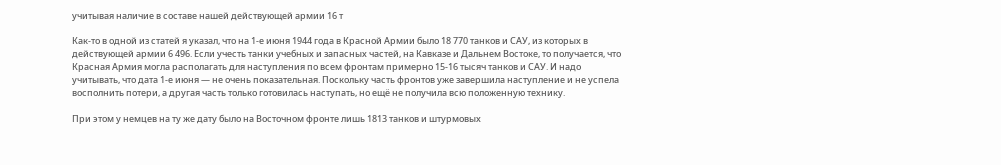учитывая наличие в составе нашей действующей армии 16 т

Как-то в одной из статей я указал, что на 1-е июня 1944 года в Красной Армии было 18 770 танков и САУ, из которых в действующей армии 6 496. Если учесть танки учебных и запасных частей, на Кавказе и Дальнем Востоке, то получается, что Красная Армия могла располагать для наступления по всем фронтам примерно 15-16 тысяч танков и САУ. И надо учитывать, что дата 1-е июня — не очень показательная. Поскольку часть фронтов уже завершила наступление и не успела восполнить потери, а другая часть только готовилась наступать, но ещё не получила всю положенную технику.

При этом у немцев на ту же дату было на Восточном фронте лишь 1813 танков и штурмовых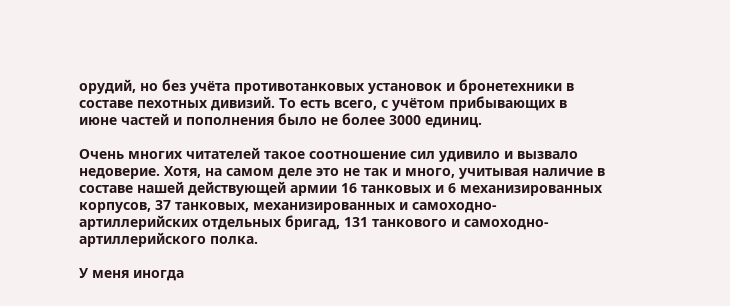орудий, но без учёта противотанковых установок и бронетехники в составе пехотных дивизий. То есть всего, с учётом прибывающих в июне частей и пополнения было не более 3000 единиц.

Очень многих читателей такое соотношение сил удивило и вызвало недоверие. Хотя, на самом деле это не так и много, учитывая наличие в составе нашей действующей армии 16 танковых и 6 механизированных корпусов, 37 танковых, механизированных и самоходно-артиллерийских отдельных бригад, 131 танкового и самоходно-артиллерийского полка.

У меня иногда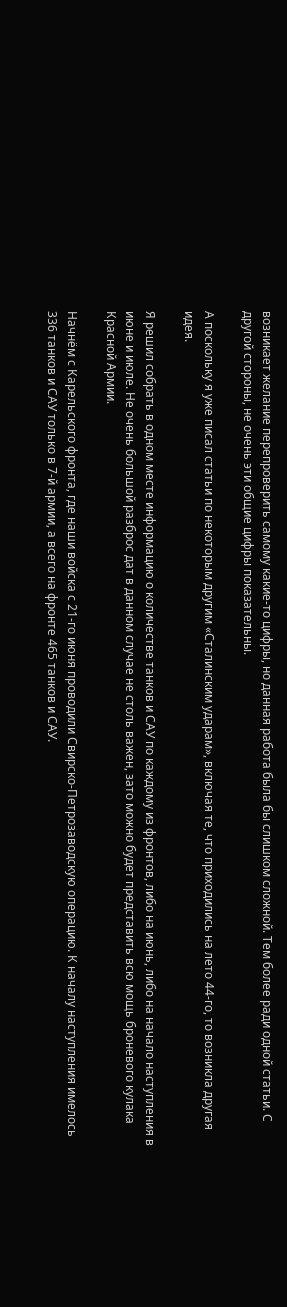возникает желание перепроверить самому какие-то цифры, но данная работа была бы слишком сложной. Тем более ради одной статьи. С другой стороны, не очень эти общие цифры показательны.

А поскольку я уже писал статьи по некоторым другим «Сталинским ударам», включая те, что приходились на лето 44-го, то возникла другая идея.

Я решил собрать в одном месте информацию о количестве танков и САУ по каждому из фронтов, либо на июнь, либо на начало наступления в июне и июле. Не очень большой разброс дат в данном случае не столь важен, зато можно будет представить всю мощь броневого кулака Красной Армии.

Начнём с Карельского фронта, где наши войска с 21-го июня проводили Свирско-Петрозаводскую операцию. К началу наступления имелось 336 танков и САУ только в 7-й армии, а всего на фронте 465 танков и САУ.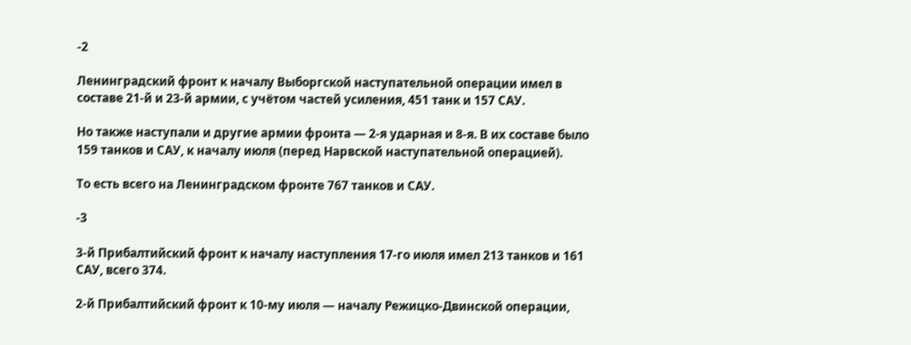-2

Ленинградский фронт к началу Выборгской наступательной операции имел в составе 21-й и 23-й армии, с учётом частей усиления, 451 танк и 157 САУ.

Но также наступали и другие армии фронта — 2-я ударная и 8-я. В их составе было 159 танков и САУ, к началу июля (перед Нарвской наступательной операцией).

То есть всего на Ленинградском фронте 767 танков и САУ.

-3

3-й Прибалтийский фронт к началу наступления 17-го июля имел 213 танков и 161 САУ, всего 374.

2-й Прибалтийский фронт к 10-му июля — началу Режицко-Двинской операции,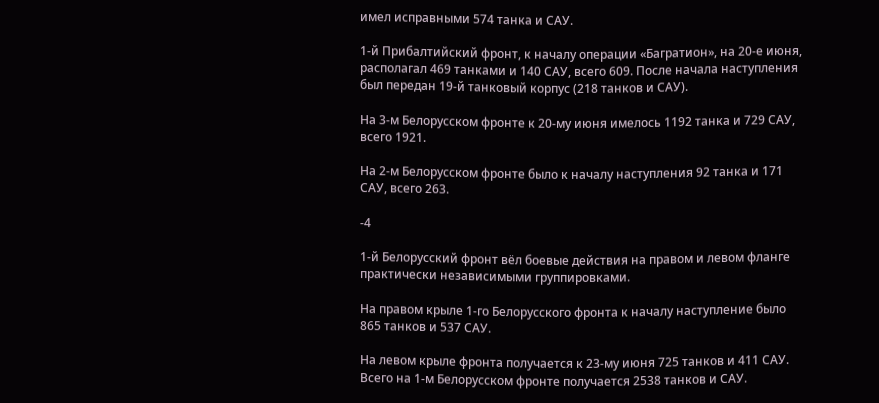имел исправными 574 танка и САУ.

1-й Прибалтийский фронт, к началу операции «Багратион», на 20-е июня, располагал 469 танками и 140 САУ, всего 609. После начала наступления был передан 19-й танковый корпус (218 танков и САУ).

На 3-м Белорусском фронте к 20-му июня имелось 1192 танка и 729 САУ, всего 1921.

На 2-м Белорусском фронте было к началу наступления 92 танка и 171 САУ, всего 263.

-4

1-й Белорусский фронт вёл боевые действия на правом и левом фланге практически независимыми группировками.

На правом крыле 1-го Белорусского фронта к началу наступление было 865 танков и 537 САУ.

На левом крыле фронта получается к 23-му июня 725 танков и 411 САУ. Всего на 1-м Белорусском фронте получается 2538 танков и САУ.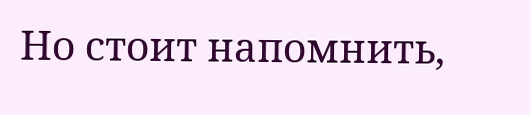Но стоит напомнить,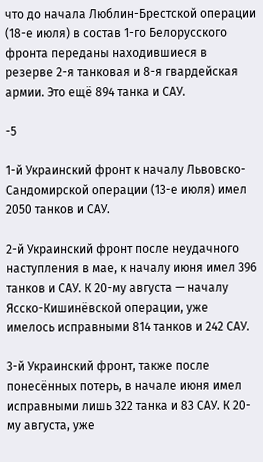что до начала Люблин-Брестской операции (18-е июля) в состав 1-го Белорусского фронта переданы находившиеся в резерве 2-я танковая и 8-я гвардейская армии. Это ещё 894 танка и САУ.

-5

1-й Украинский фронт к началу Львовско-Сандомирской операции (13-е июля) имел 2050 танков и САУ.

2-й Украинский фронт после неудачного наступления в мае, к началу июня имел 396 танков и САУ. К 20-му августа — началу Ясско-Кишинёвской операции, уже имелось исправными 814 танков и 242 САУ.

3-й Украинский фронт, также после понесённых потерь, в начале июня имел исправными лишь 322 танка и 83 САУ. К 20-му августа, уже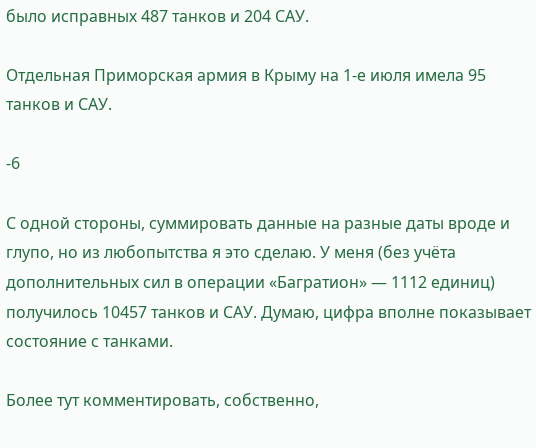было исправных 487 танков и 204 САУ.

Отдельная Приморская армия в Крыму на 1-е июля имела 95 танков и САУ.

-6

С одной стороны, суммировать данные на разные даты вроде и глупо, но из любопытства я это сделаю. У меня (без учёта дополнительных сил в операции «Багратион» — 1112 единиц) получилось 10457 танков и САУ. Думаю, цифра вполне показывает состояние с танками.

Более тут комментировать, собственно,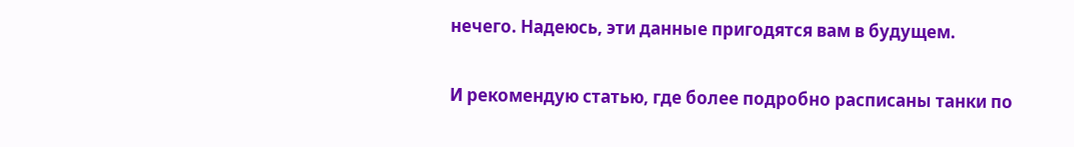нечего. Надеюсь, эти данные пригодятся вам в будущем.

И рекомендую статью, где более подробно расписаны танки по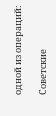одной из операций:

Советские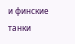и финские танки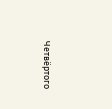Четвёртого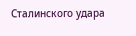Сталинского удара